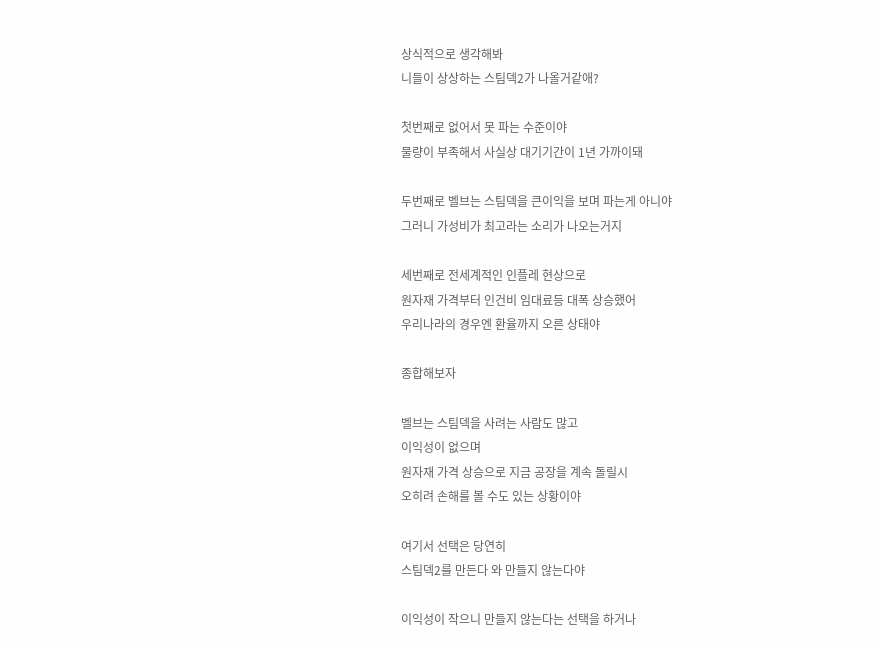상식적으로 생각해봐
니들이 상상하는 스팀덱2가 나올거같애?

첫번째로 없어서 못 파는 수준이야
물량이 부족해서 사실상 대기기간이 1년 가까이돼

두번째로 벨브는 스팀덱을 큰이익을 보며 파는게 아니야
그러니 가성비가 최고라는 소리가 나오는거지

세번째로 전세계적인 인플레 현상으로
원자재 가격부터 인건비 임대료등 대폭 상승했어
우리나라의 경우엔 환율까지 오른 상태야

종합해보자

벨브는 스팀덱을 사려는 사람도 많고
이익성이 없으며
원자재 가격 상승으로 지금 공장을 계속 돌릴시
오히려 손해를 볼 수도 있는 상황이야

여기서 선택은 당연히
스팀덱2를 만든다 와 만들지 않는다야

이익성이 작으니 만들지 않는다는 선택을 하거나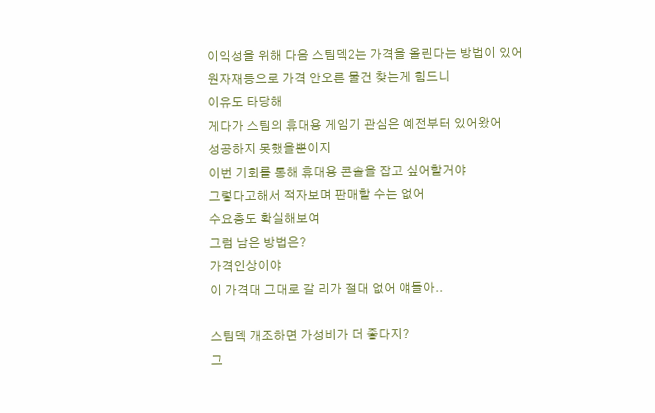이익성을 위해 다음 스팀덱2는 가격을 올린다는 방법이 있어
원자재등으로 가격 안오른 물건 찾는게 힘드니
이유도 타당해
게다가 스팀의 휴대용 게임기 관심은 예전부터 있어왔어
성공하지 못했을뿐이지
이번 기회를 통해 휴대용 콘솔을 잡고 싶어할거야
그렇다고해서 적자보며 판매할 수는 없어
수요층도 확실해보여
그럼 남은 방법은?
가격인상이야
이 가격대 그대로 갈 리가 절대 없어 얘들아..

스팀덱 개조하면 가성비가 더 좋다지?
그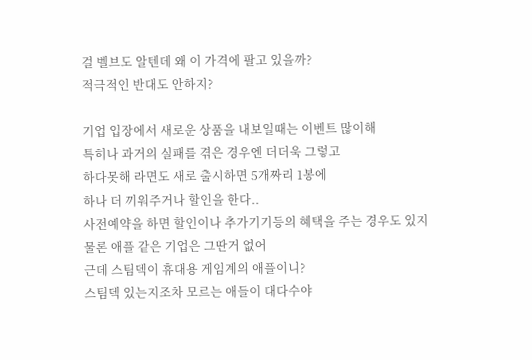걸 벨브도 알텐데 왜 이 가격에 팔고 있을까?
적극적인 반대도 안하지?

기업 입장에서 새로운 상품을 내보일때는 이벤트 많이해
특히나 과거의 실패를 겪은 경우엔 더더욱 그렇고
하다못해 라면도 새로 출시하면 5개짜리 1봉에
하나 더 끼워주거나 할인을 한다..
사전예약을 하면 할인이나 추가기기등의 혜택을 주는 경우도 있지
물론 애플 같은 기업은 그딴거 없어
근데 스팀덱이 휴대용 게임계의 애플이니?
스팀덱 있는지조차 모르는 애들이 대다수야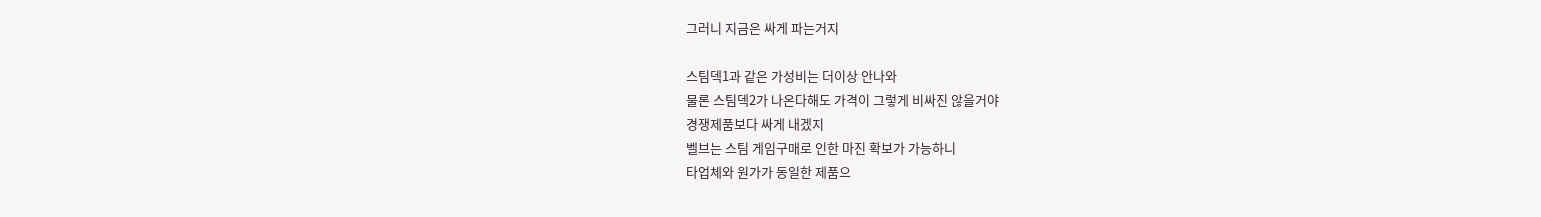그러니 지금은 싸게 파는거지

스팀덱1과 같은 가성비는 더이상 안나와
물론 스팀덱2가 나온다해도 가격이 그렇게 비싸진 않을거야
경쟁제품보다 싸게 내겠지
벨브는 스팀 게임구매로 인한 마진 확보가 가능하니
타업체와 원가가 동일한 제품으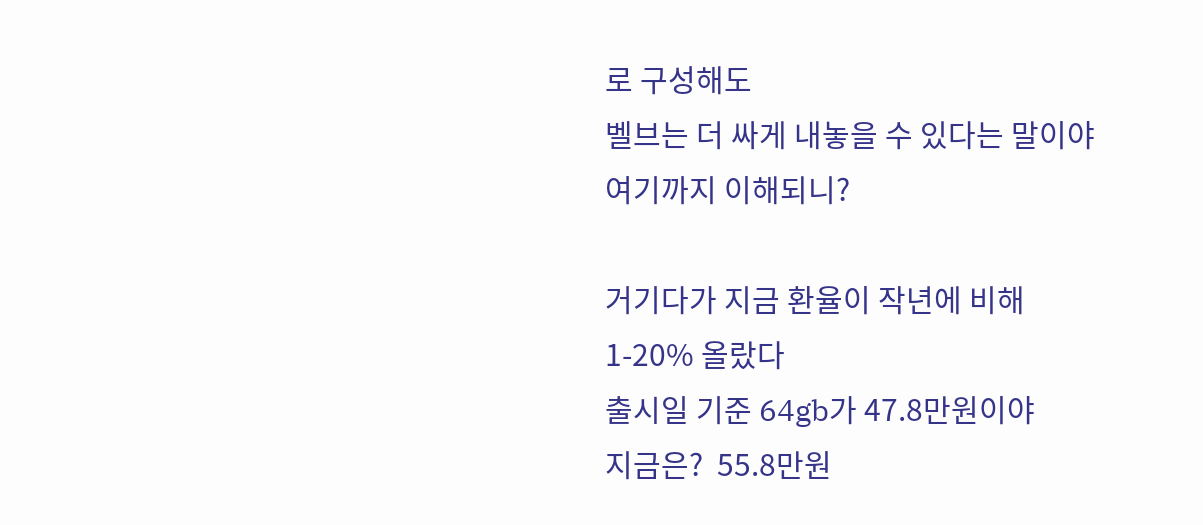로 구성해도
벨브는 더 싸게 내놓을 수 있다는 말이야
여기까지 이해되니?

거기다가 지금 환율이 작년에 비해 1-20% 올랐다
출시일 기준 64gb가 47.8만원이야
지금은?  55.8만원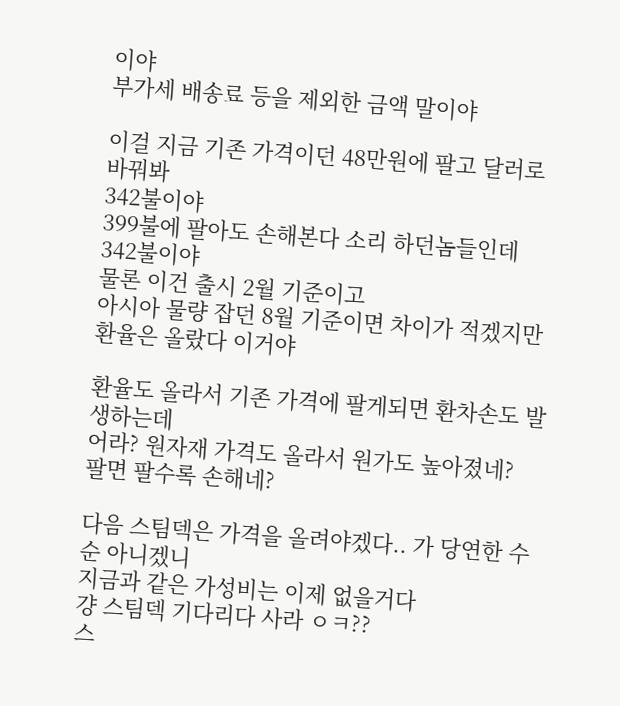이야
부가세 배송료 등을 제외한 금액 말이야

이걸 지금 기존 가격이던 48만원에 팔고 달러로 바꿔봐
342불이야
399불에 팔아도 손해본다 소리 하던놈들인데
342불이야
물론 이건 출시 2월 기준이고
아시아 물량 잡던 8월 기준이면 차이가 적겠지만
환율은 올랐다 이거야

환율도 올라서 기존 가격에 팔게되면 환차손도 발생하는데
어라? 원자재 가격도 올라서 원가도 높아졌네?
팔면 팔수록 손해네?

다음 스팀덱은 가격을 올려야겠다.. 가 당연한 수순 아니겠니
지금과 같은 가성비는 이제 없을거다
걍 스팀덱 기다리다 사라 ㅇㅋ??
스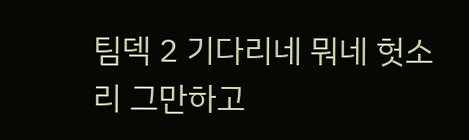팀덱 2 기다리네 뭐네 헛소리 그만하고